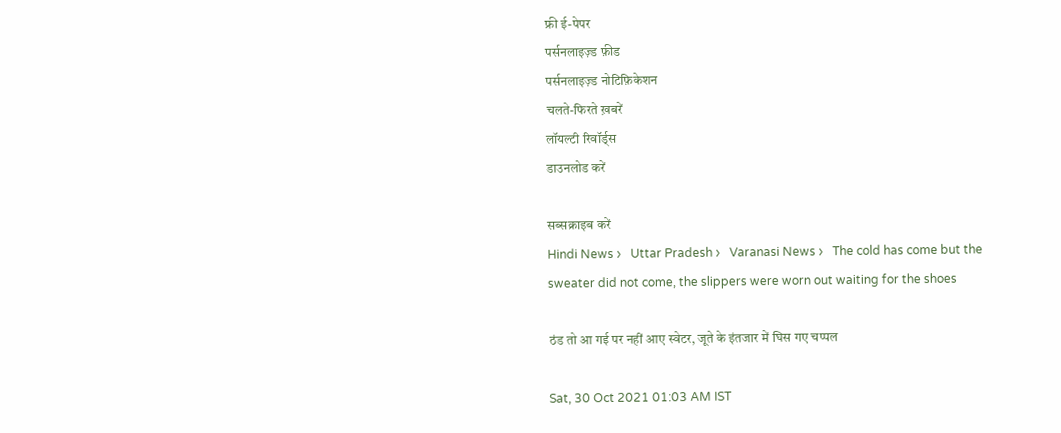फ्री ई-पेपर
पर्सनलाइज़्ड फ़ीड
पर्सनलाइज़्ड नोटिफ़िकेशन
चलते-फिरते ख़बरें
लॉयल्टी रिवॉर्ड्स
डाउनलोड करें

सब्सक्राइब करें
Hindi News ›   Uttar Pradesh ›   Varanasi News ›   The cold has come but the sweater did not come, the slippers were worn out waiting for the shoes

ठंड तो आ गई पर नहीं आए स्वेटर, जूते के इंतजार में घिस गए चप्पल

Sat, 30 Oct 2021 01:03 AM IST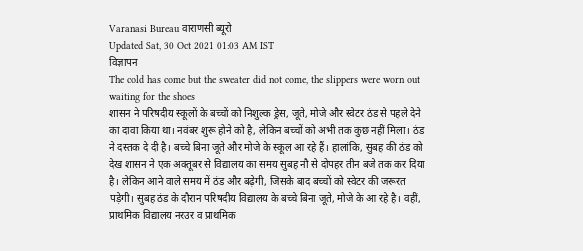Varanasi Bureau वाराणसी ब्यूरो
Updated Sat, 30 Oct 2021 01:03 AM IST
विज्ञापन
The cold has come but the sweater did not come, the slippers were worn out waiting for the shoes
शासन ने परिषदीय स्कूलों के बच्चों को निशुल्क ड्रेस, जूते, मोजे और स्वेटर ठंड से पहले देने का दावा किया था। नवंबर शुरू होने को है, लेकिन बच्चों को अभी तक कुछ नहीं मिला। ठंड ने दस्तक दे दी है। बच्चे बिना जूते और मोजे के स्कूल आ रहे हैं। हालांकि, सुबह की ठंड को देख शासन ने एक अक्तूबर से विद्यालय का समय सुबह नौ से दोपहर तीन बजे तक कर दिया है। लेकिन आने वाले समय में ठंड और बढ़ेगी, जिसके बाद बच्चों को स्वेटर की जरूरत पड़ेगी। सुबह ठंड के दौरान परिषदीय विद्यालय के बच्चे बिना जूते, मोजे के आ रहे है। वहीं, प्राथमिक विद्यालय नरउर व प्राथमिक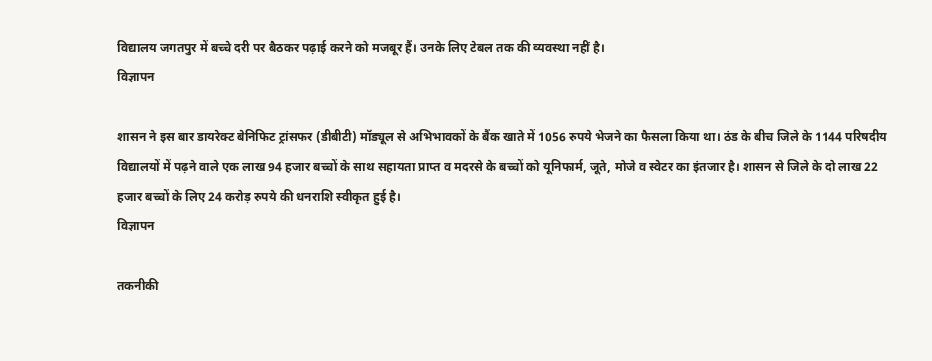विद्यालय जगतपुर में बच्चे दरी पर बैठकर पढ़ाई करने को मजबूर हैं। उनके लिए टेबल तक की व्यवस्था नहीं है।
विज्ञापन

शासन ने इस बार डायरेक्ट बेनिफिट ट्रांसफर (डीबीटी) मॉड्यूल से अभिभावकों के बैंक खाते में 1056 रुपये भेजने का फैसला किया था। ठंड के बीच जिले के 1144 परिषदीय विद्यालयों में पढ़ने वाले एक लाख 94 हजार बच्चों के साथ सहायता प्राप्त व मदरसे के बच्चों को यूनिफार्म, जूते, मोजे व स्वेटर का इंतजार है। शासन से जिले के दो लाख 22 हजार बच्चों के लिए 24 करोड़ रुपये की धनराशि स्वीकृत हुई है।
विज्ञापन

तकनीकी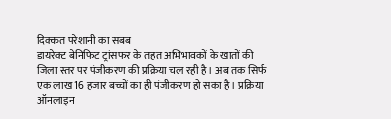दिक्कत परेशानी का सबब
डायरेक्ट बेनिफिट ट्रांसफर के तहत अभिभावकों के खातों की जिला स्तर पर पंजीकरण की प्रक्रिया चल रही है। अब तक सिर्फ एक लाख 16 हजार बच्चों का ही पंजीकरण हो सका है। प्रक्रिया ऑनलाइन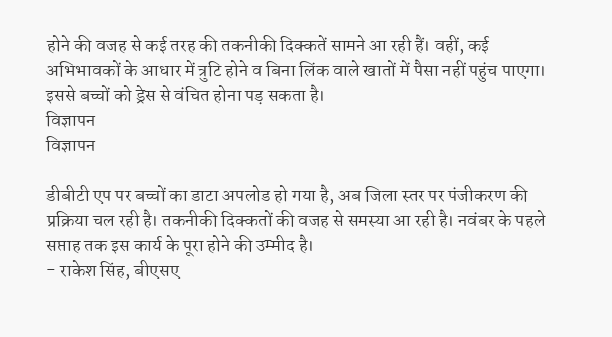होने की वजह से कई तरह की तकनीकी दिक्कतें सामने आ रही हैं। वहीं, कई अभिभावकों के आधार में त्रुटि होने व बिना लिंक वाले खातों में पैसा नहीं पहुंच पाएगा। इससे बच्चों को ड्रेस से वंचित होना पड़ सकता है।
विज्ञापन
विज्ञापन

डीबीटी एप पर बच्चों का डाटा अपलोड हो गया है, अब जिला स्तर पर पंजीकरण की प्रक्रिया चल रही है। तकनीकी दिक्कतों की वजह से समस्या आ रही है। नवंबर के पहले सप्ताह तक इस कार्य के पूरा होने की उम्मीद है।
- राकेश सिंह, बीएसए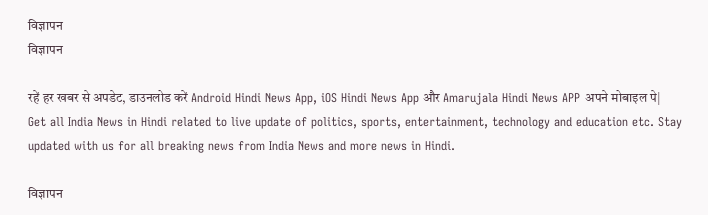विज्ञापन
विज्ञापन

रहें हर खबर से अपडेट, डाउनलोड करें Android Hindi News App, iOS Hindi News App और Amarujala Hindi News APP अपने मोबाइल पे|
Get all India News in Hindi related to live update of politics, sports, entertainment, technology and education etc. Stay updated with us for all breaking news from India News and more news in Hindi.

विज्ञापन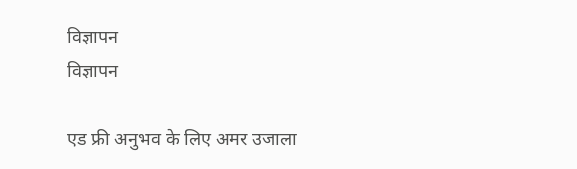विज्ञापन
विज्ञापन

एड फ्री अनुभव के लिए अमर उजाला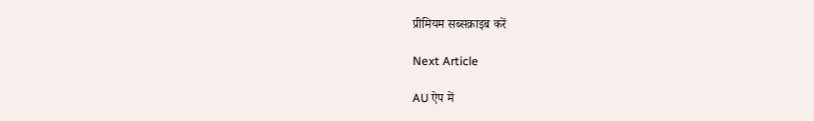प्रीमियम सब्सक्राइब करें

Next Article

AU ऐप में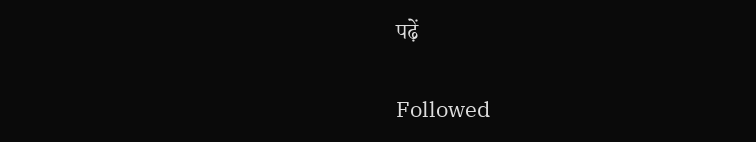पढ़ें

Followed